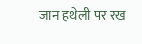जान हथेली पर रख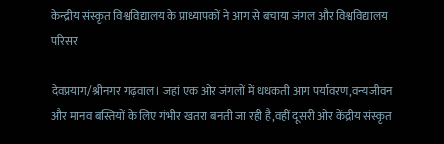केन्द्रीय संस्कृत विश्वविद्यालय के प्राध्यापकों ने आग से बचाया जंगल और विश्वविद्यालय परिसर

देवप्रयाग/श्रीनगर गढ़वाल। जहां एक ओर जंगलों में धधकती आग पर्यावरण,वन्यजीवन और मानव बस्तियों के लिए गंभीर खतरा बनती जा रही है,वहीं दूसरी ओर केंद्रीय संस्कृत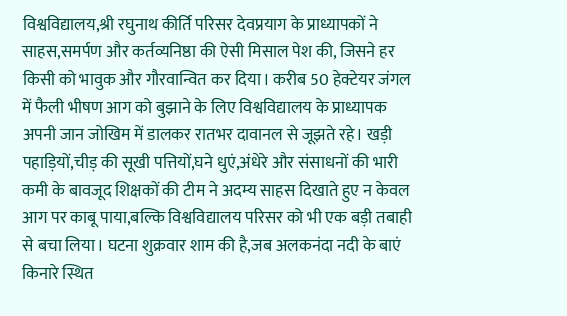विश्वविद्यालय,श्री रघुनाथ कीर्ति परिसर देवप्रयाग के प्राध्यापकों ने साहस,समर्पण और कर्तव्यनिष्ठा की ऐसी मिसाल पेश की, जिसने हर किसी को भावुक और गौरवान्वित कर दिया। करीब 50 हेक्टेयर जंगल में फैली भीषण आग को बुझाने के लिए विश्वविद्यालय के प्राध्यापक अपनी जान जोखिम में डालकर रातभर दावानल से जूझते रहे। खड़ी पहाड़ियों,चीड़ की सूखी पत्तियों,घने धुएं,अंधेरे और संसाधनों की भारी कमी के बावजूद शिक्षकों की टीम ने अदम्य साहस दिखाते हुए न केवल आग पर काबू पाया,बल्कि विश्वविद्यालय परिसर को भी एक बड़ी तबाही से बचा लिया। घटना शुक्रवार शाम की है,जब अलकनंदा नदी के बाएं किनारे स्थित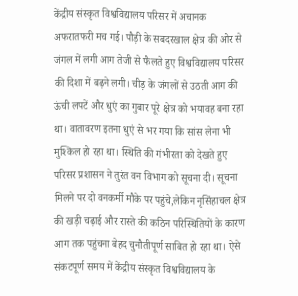केंद्रीय संस्कृत विश्वविद्यालय परिसर में अचानक अफरातफरी मच गई। पौड़ी के सबदरखाल क्षेत्र की ओर से जंगल में लगी आग तेजी से फैलते हुए विश्वविद्यालय परिसर की दिशा में बढ़ने लगी। चीड़ के जंगलों से उठती आग की ऊंची लपटें और धुएं का गुबार पूरे क्षेत्र को भयावह बना रहा था। वातावरण इतना धुएं से भर गया कि सांस लेना भी मुश्किल हो रहा था। स्थिति की गंभीरता को देखते हुए परिसर प्रशासन ने तुरंत वन विभाग को सूचना दी। सूचना मिलने पर दो वनकर्मी मौके पर पहुंचे,लेकिन नृसिंहाचल क्षेत्र की खड़ी चढ़ाई और रास्ते की कठिन परिस्थितियों के कारण आग तक पहुंचना बेहद चुनौतीपूर्ण साबित हो रहा था। ऐसे संकटपूर्ण समय में केंद्रीय संस्कृत विश्वविद्यालय के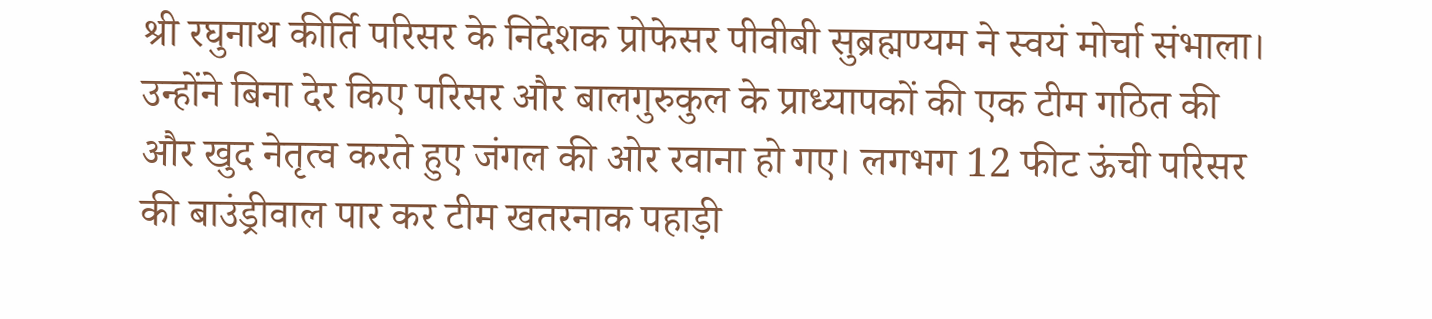श्री रघुनाथ कीर्ति परिसर के निदेशक प्रोफेसर पीवीबी सुब्रह्मण्यम ने स्वयं मोर्चा संभाला। उन्होंने बिना देर किए परिसर और बालगुरुकुल के प्राध्यापकों की एक टीम गठित की और खुद नेतृत्व करते हुए जंगल की ओर रवाना हो गए। लगभग 12 फीट ऊंची परिसर की बाउंड्रीवाल पार कर टीम खतरनाक पहाड़ी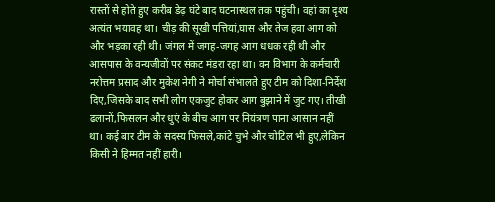रास्तों से होते हुए करीब डेढ़ घंटे बाद घटनास्थल तक पहुंची। वहां का दृश्य अत्यंत भयावह था। चीड़ की सूखी पत्तियां,घास और तेज हवा आग को और भड़का रही थी। जंगल में जगह-जगह आग धधक रही थी और आसपास के वन्यजीवों पर संकट मंडरा रहा था। वन विभाग के कर्मचारी नरोत्तम प्रसाद और मुकेश नेगी ने मोर्चा संभालते हुए टीम को दिशा-निर्देश दिए,जिसके बाद सभी लोग एकजुट होकर आग बुझाने में जुट गए। तीखी ढलानों,फिसलन और धुएं के बीच आग पर नियंत्रण पाना आसान नहीं था। कई बार टीम के सदस्य फिसले,कांटे चुभे और चोटिल भी हुए,लेकिन किसी ने हिम्मत नहीं हारी।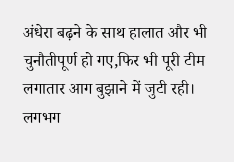अंधेरा बढ़ने के साथ हालात और भी चुनौतीपूर्ण हो गए,फिर भी पूरी टीम लगातार आग बुझाने में जुटी रही। लगभग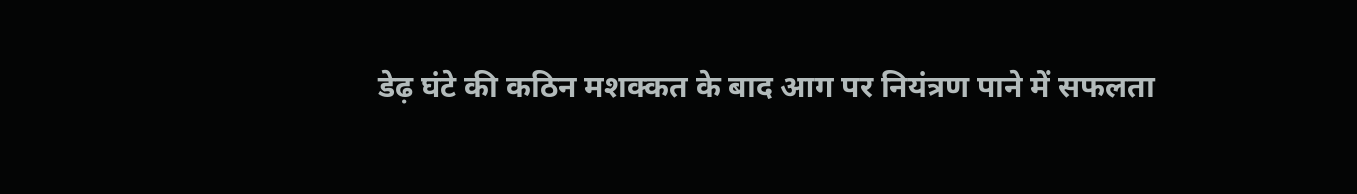डेढ़ घंटे की कठिन मशक्कत के बाद आग पर नियंत्रण पाने में सफलता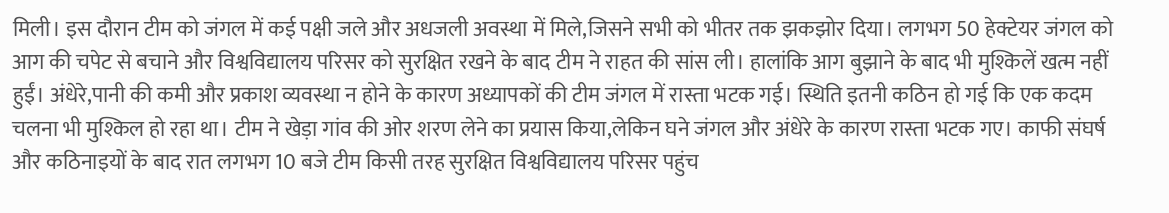मिली। इस दौरान टीम को जंगल में कई पक्षी जले और अधजली अवस्था में मिले,जिसने सभी को भीतर तक झकझोर दिया। लगभग 50 हेक्टेयर जंगल को आग की चपेट से बचाने और विश्वविद्यालय परिसर को सुरक्षित रखने के बाद टीम ने राहत की सांस ली। हालांकि आग बुझाने के बाद भी मुश्किलें खत्म नहीं हुईं। अंधेरे,पानी की कमी और प्रकाश व्यवस्था न होने के कारण अध्यापकों की टीम जंगल में रास्ता भटक गई। स्थिति इतनी कठिन हो गई कि एक कदम चलना भी मुश्किल हो रहा था। टीम ने खेड़ा गांव की ओर शरण लेने का प्रयास किया,लेकिन घने जंगल और अंधेरे के कारण रास्ता भटक गए। काफी संघर्ष और कठिनाइयों के बाद रात लगभग 10 बजे टीम किसी तरह सुरक्षित विश्वविद्यालय परिसर पहुंच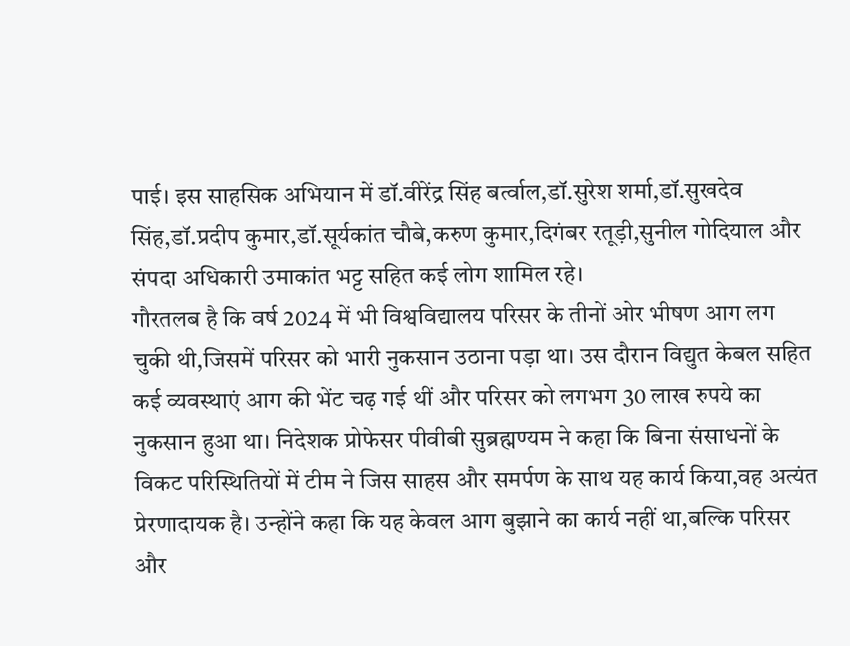पाई। इस साहसिक अभियान में डॉ.वीरेंद्र सिंह बर्त्वाल,डॉ.सुरेश शर्मा,डॉ.सुखदेव सिंह,डॉ.प्रदीप कुमार,डॉ.सूर्यकांत चौबे,करुण कुमार,दिगंबर रतूड़ी,सुनील गोदियाल और संपदा अधिकारी उमाकांत भट्ट सहित कई लोग शामिल रहे।
गौरतलब है कि वर्ष 2024 में भी विश्वविद्यालय परिसर के तीनों ओर भीषण आग लग चुकी थी,जिसमें परिसर को भारी नुकसान उठाना पड़ा था। उस दौरान विद्युत केबल सहित कई व्यवस्थाएं आग की भेंट चढ़ गई थीं और परिसर को लगभग 30 लाख रुपये का नुकसान हुआ था। निदेशक प्रोफेसर पीवीबी सुब्रह्मण्यम ने कहा कि बिना संसाधनों के विकट परिस्थितियों में टीम ने जिस साहस और समर्पण के साथ यह कार्य किया,वह अत्यंत प्रेरणादायक है। उन्होंने कहा कि यह केवल आग बुझाने का कार्य नहीं था,बल्कि परिसर और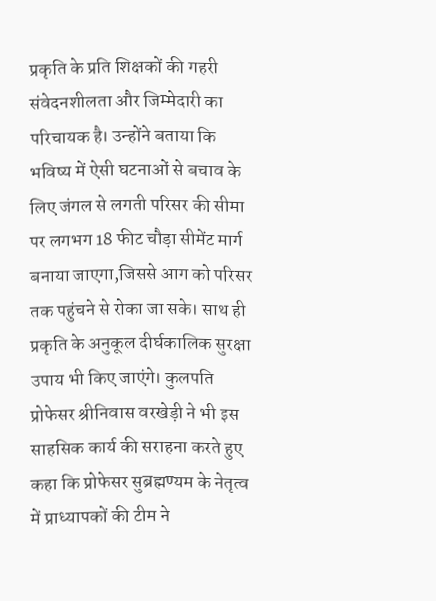प्रकृति के प्रति शिक्षकों की गहरी संवेदनशीलता और जिम्मेदारी का परिचायक है। उन्होंने बताया कि भविष्य में ऐसी घटनाओं से बचाव के लिए जंगल से लगती परिसर की सीमा पर लगभग 18 फीट चौड़ा सीमेंट मार्ग बनाया जाएगा,जिससे आग को परिसर तक पहुंचने से रोका जा सके। साथ ही प्रकृति के अनुकूल दीर्घकालिक सुरक्षा उपाय भी किए जाएंगे। कुलपति प्रोफेसर श्रीनिवास वरखेड़ी ने भी इस साहसिक कार्य की सराहना करते हुए कहा कि प्रोफेसर सुब्रह्मण्यम के नेतृत्व में प्राध्यापकों की टीम ने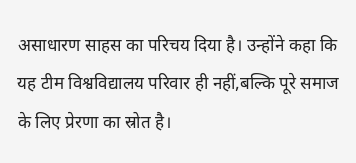असाधारण साहस का परिचय दिया है। उन्होंने कहा कि यह टीम विश्वविद्यालय परिवार ही नहीं,बल्कि पूरे समाज के लिए प्रेरणा का स्रोत है।